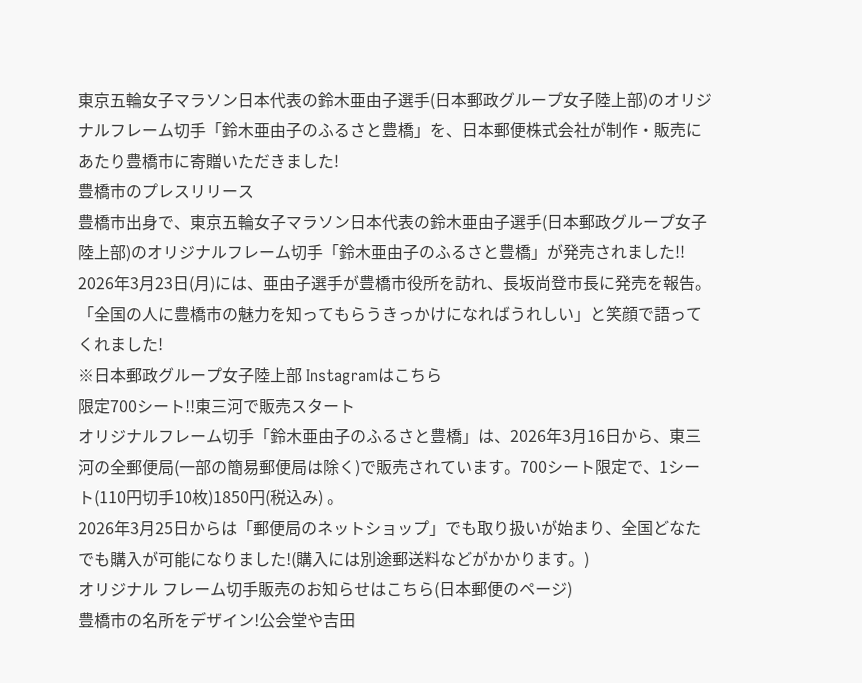東京五輪女子マラソン日本代表の鈴木亜由子選手(日本郵政グループ女子陸上部)のオリジナルフレーム切手「鈴木亜由子のふるさと豊橋」を、日本郵便株式会社が制作・販売にあたり豊橋市に寄贈いただきました!
豊橋市のプレスリリース
豊橋市出身で、東京五輪女子マラソン日本代表の鈴木亜由子選手(日本郵政グループ女子陸上部)のオリジナルフレーム切手「鈴木亜由子のふるさと豊橋」が発売されました!!
2026年3月23日(月)には、亜由子選手が豊橋市役所を訪れ、長坂尚登市長に発売を報告。
「全国の人に豊橋市の魅力を知ってもらうきっかけになればうれしい」と笑顔で語ってくれました!
※日本郵政グループ女子陸上部 Instagramはこちら
限定700シート!!東三河で販売スタート
オリジナルフレーム切手「鈴木亜由子のふるさと豊橋」は、2026年3月16日から、東三河の全郵便局(一部の簡易郵便局は除く)で販売されています。700シート限定で、1シート(110円切手10枚)1850円(税込み) 。
2026年3月25日からは「郵便局のネットショップ」でも取り扱いが始まり、全国どなたでも購入が可能になりました!(購入には別途郵送料などがかかります。)
オリジナル フレーム切手販売のお知らせはこちら(日本郵便のページ)
豊橋市の名所をデザイン!公会堂や吉田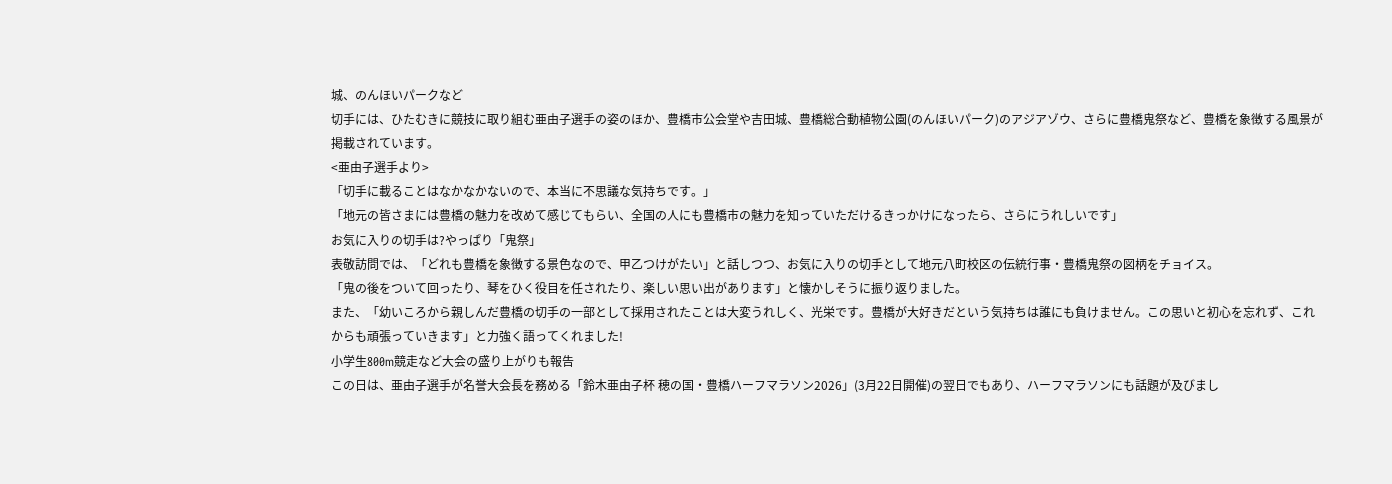城、のんほいパークなど
切手には、ひたむきに競技に取り組む亜由子選手の姿のほか、豊橋市公会堂や吉田城、豊橋総合動植物公園(のんほいパーク)のアジアゾウ、さらに豊橋鬼祭など、豊橋を象徴する風景が掲載されています。
<亜由子選手より>
「切手に載ることはなかなかないので、本当に不思議な気持ちです。」
「地元の皆さまには豊橋の魅力を改めて感じてもらい、全国の人にも豊橋市の魅力を知っていただけるきっかけになったら、さらにうれしいです」
お気に入りの切手は?やっぱり「鬼祭」
表敬訪問では、「どれも豊橋を象徴する景色なので、甲乙つけがたい」と話しつつ、お気に入りの切手として地元八町校区の伝統行事・豊橋鬼祭の図柄をチョイス。
「鬼の後をついて回ったり、琴をひく役目を任されたり、楽しい思い出があります」と懐かしそうに振り返りました。
また、「幼いころから親しんだ豊橋の切手の一部として採用されたことは大変うれしく、光栄です。豊橋が大好きだという気持ちは誰にも負けません。この思いと初心を忘れず、これからも頑張っていきます」と力強く語ってくれました!
小学生800m競走など大会の盛り上がりも報告
この日は、亜由子選手が名誉大会長を務める「鈴木亜由子杯 穂の国・豊橋ハーフマラソン2026」(3月22日開催)の翌日でもあり、ハーフマラソンにも話題が及びまし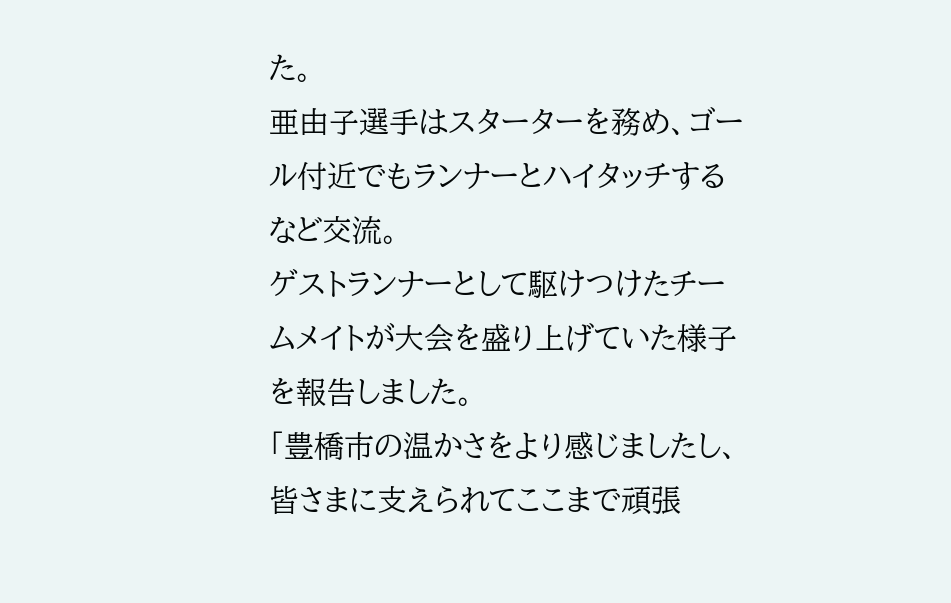た。
亜由子選手はスターターを務め、ゴール付近でもランナーとハイタッチするなど交流。
ゲストランナーとして駆けつけたチームメイトが大会を盛り上げていた様子を報告しました。
「豊橋市の温かさをより感じましたし、皆さまに支えられてここまで頑張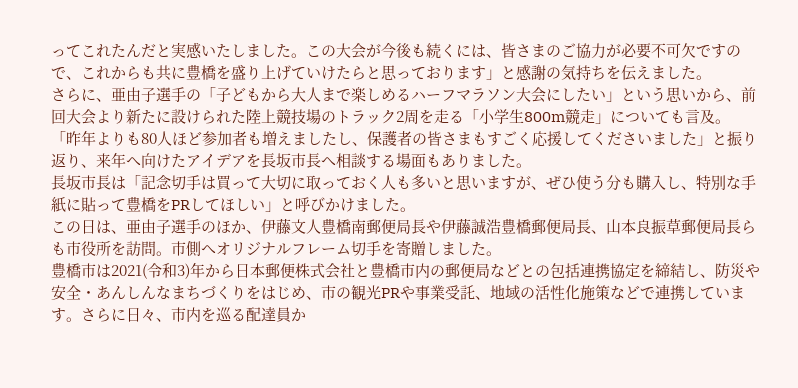ってこれたんだと実感いたしました。この大会が今後も続くには、皆さまのご協力が必要不可欠ですので、これからも共に豊橋を盛り上げていけたらと思っております」と感謝の気持ちを伝えました。
さらに、亜由子選手の「子どもから大人まで楽しめるハーフマラソン大会にしたい」という思いから、前回大会より新たに設けられた陸上競技場のトラック2周を走る「小学生800m競走」についても言及。
「昨年よりも80人ほど参加者も増えましたし、保護者の皆さまもすごく応援してくださいました」と振り返り、来年へ向けたアイデアを長坂市長へ相談する場面もありました。
長坂市長は「記念切手は買って大切に取っておく人も多いと思いますが、ぜひ使う分も購入し、特別な手紙に貼って豊橋をPRしてほしい」と呼びかけました。
この日は、亜由子選手のほか、伊藤文人豊橋南郵便局長や伊藤誠浩豊橋郵便局長、山本良振草郵便局長らも市役所を訪問。市側へオリジナルフレーム切手を寄贈しました。
豊橋市は2021(令和3)年から日本郵便株式会社と豊橋市内の郵便局などとの包括連携協定を締結し、防災や安全・あんしんなまちづくりをはじめ、市の観光PRや事業受託、地域の活性化施策などで連携しています。さらに日々、市内を巡る配達員か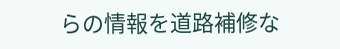らの情報を道路補修な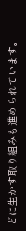どに生かす取り組みも進められています。